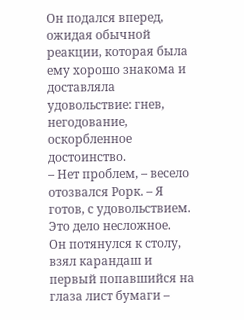Он подался вперед, ожидая обычной реакции, которая была ему хорошо знакома и доставляла удовольствие: гнев, негодование, оскорбленное достоинство.
– Нет проблем, – весело отозвался Рорк. – Я готов, с удовольствием. Это дело несложное.
Он потянулся к столу, взял карандаш и первый попавшийся на глаза лист бумаги –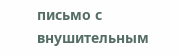письмо с внушительным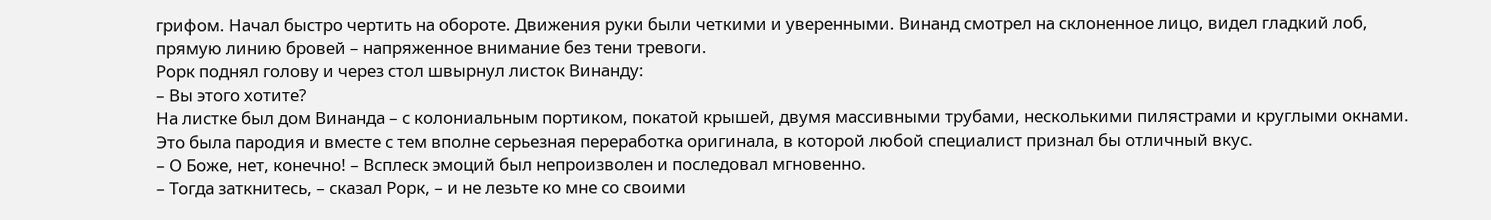грифом. Начал быстро чертить на обороте. Движения руки были четкими и уверенными. Винанд смотрел на склоненное лицо, видел гладкий лоб, прямую линию бровей – напряженное внимание без тени тревоги.
Рорк поднял голову и через стол швырнул листок Винанду:
– Вы этого хотите?
На листке был дом Винанда – с колониальным портиком, покатой крышей, двумя массивными трубами, несколькими пилястрами и круглыми окнами. Это была пародия и вместе с тем вполне серьезная переработка оригинала, в которой любой специалист признал бы отличный вкус.
– О Боже, нет, конечно! – Всплеск эмоций был непроизволен и последовал мгновенно.
– Тогда заткнитесь, – сказал Рорк, – и не лезьте ко мне со своими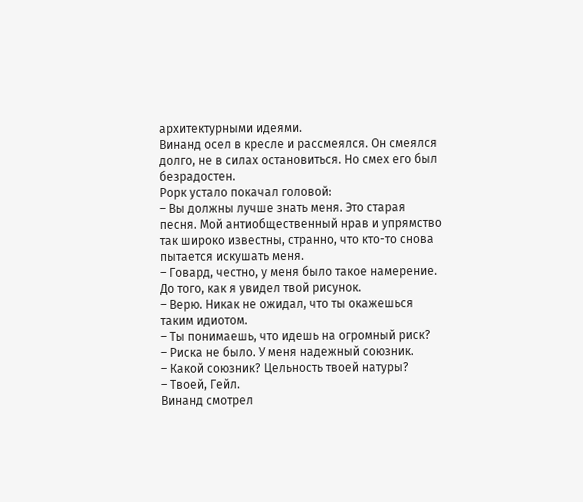архитектурными идеями.
Винанд осел в кресле и рассмеялся. Он смеялся долго, не в силах остановиться. Но смех его был безрадостен.
Рорк устало покачал головой:
– Вы должны лучше знать меня. Это старая песня. Мой антиобщественный нрав и упрямство так широко известны, странно, что кто-то снова пытается искушать меня.
– Говард, честно, у меня было такое намерение. До того, как я увидел твой рисунок.
– Верю. Никак не ожидал, что ты окажешься таким идиотом.
– Ты понимаешь, что идешь на огромный риск?
– Риска не было. У меня надежный союзник.
– Какой союзник? Цельность твоей натуры?
– Твоей, Гейл.
Винанд смотрел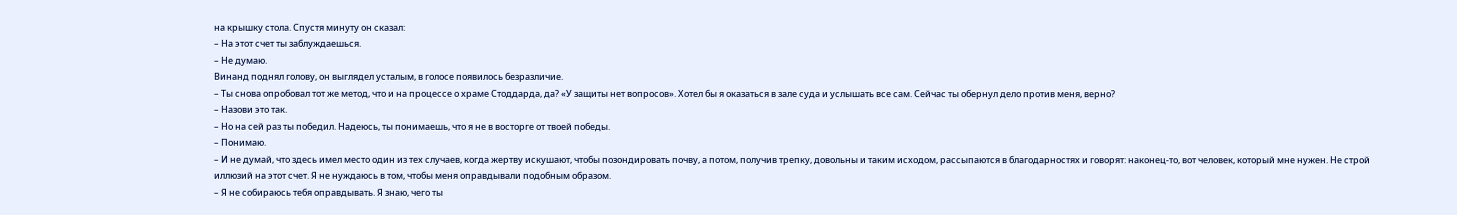на крышку стола. Спустя минуту он сказал:
– На этот счет ты заблуждаешься.
– Не думаю.
Винанд поднял голову, он выглядел усталым, в голосе появилось безразличие.
– Ты снова опробовал тот же метод, что и на процессе о храме Стоддарда, да? «У защиты нет вопросов». Хотел бы я оказаться в зале суда и услышать все сам. Сейчас ты обернул дело против меня, верно?
– Назови это так.
– Но на сей раз ты победил. Надеюсь, ты понимаешь, что я не в восторге от твоей победы.
– Понимаю.
– И не думай, что здесь имел место один из тех случаев, когда жертву искушают, чтобы позондировать почву, а потом, получив трепку, довольны и таким исходом, рассыпаются в благодарностях и говорят: наконец-то, вот человек, который мне нужен. Не строй иллюзий на этот счет. Я не нуждаюсь в том, чтобы меня оправдывали подобным образом.
– Я не собираюсь тебя оправдывать. Я знаю, чего ты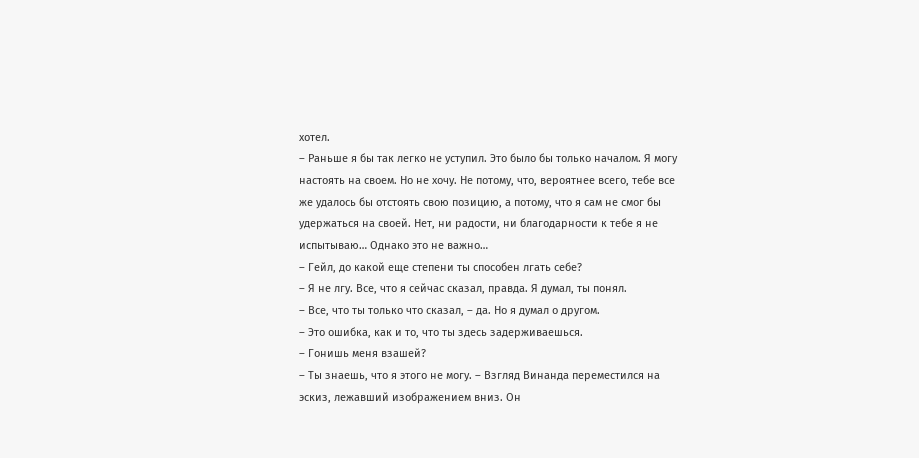хотел.
– Раньше я бы так легко не уступил. Это было бы только началом. Я могу настоять на своем. Но не хочу. Не потому, что, вероятнее всего, тебе все же удалось бы отстоять свою позицию, а потому, что я сам не смог бы удержаться на своей. Нет, ни радости, ни благодарности к тебе я не испытываю… Однако это не важно…
– Гейл, до какой еще степени ты способен лгать себе?
– Я не лгу. Все, что я сейчас сказал, правда. Я думал, ты понял.
– Все, что ты только что сказал, – да. Но я думал о другом.
– Это ошибка, как и то, что ты здесь задерживаешься.
– Гонишь меня взашей?
– Ты знаешь, что я этого не могу. – Взгляд Винанда переместился на эскиз, лежавший изображением вниз. Он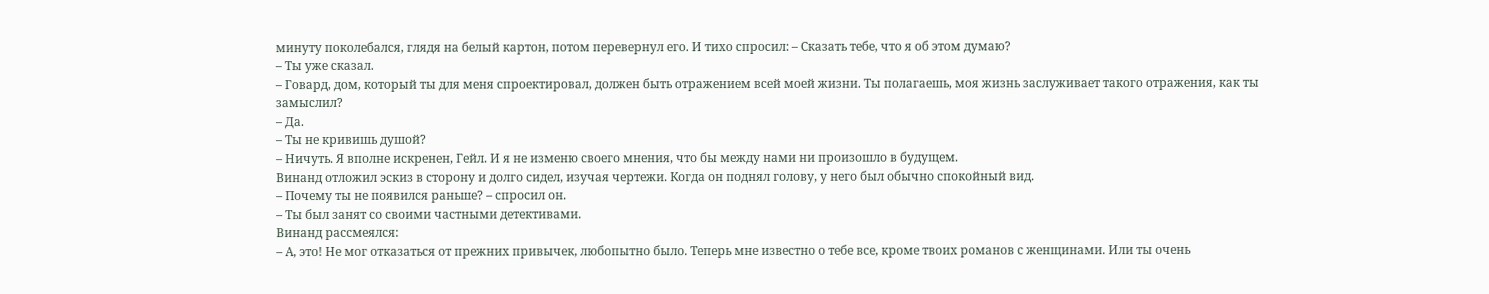минуту поколебался, глядя на белый картон, потом перевернул его. И тихо спросил: – Сказать тебе, что я об этом думаю?
– Ты уже сказал.
– Говард, дом, который ты для меня спроектировал, должен быть отражением всей моей жизни. Ты полагаешь, моя жизнь заслуживает такого отражения, как ты замыслил?
– Да.
– Ты не кривишь душой?
– Ничуть. Я вполне искренен, Гейл. И я не изменю своего мнения, что бы между нами ни произошло в будущем.
Винанд отложил эскиз в сторону и долго сидел, изучая чертежи. Когда он поднял голову, у него был обычно спокойный вид.
– Почему ты не появился раньше? – спросил он.
– Ты был занят со своими частными детективами.
Винанд рассмеялся:
– А, это! Не мог отказаться от прежних привычек, любопытно было. Теперь мне известно о тебе все, кроме твоих романов с женщинами. Или ты очень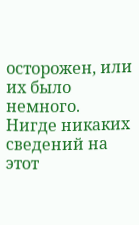осторожен, или их было немного. Нигде никаких сведений на этот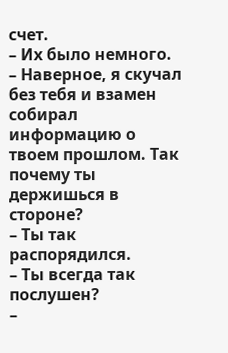счет.
– Их было немного.
– Наверное, я скучал без тебя и взамен собирал информацию о твоем прошлом. Так почему ты держишься в стороне?
– Ты так распорядился.
– Ты всегда так послушен?
–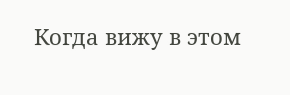Когда вижу в этом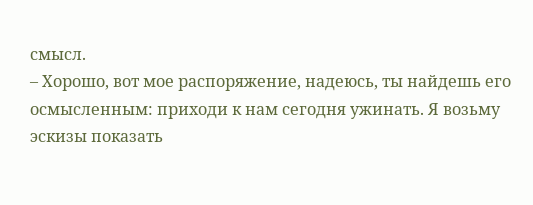смысл.
– Хорошо, вот мое распоряжение, надеюсь, ты найдешь его осмысленным: приходи к нам сегодня ужинать. Я возьму эскизы показать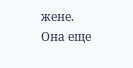жене. Она еще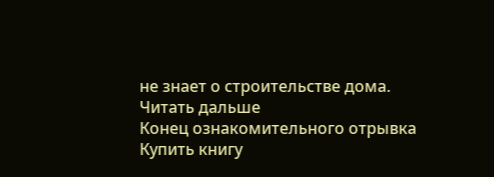не знает о строительстве дома.
Читать дальше
Конец ознакомительного отрывка
Купить книгу